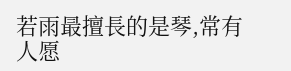若雨最擅長的是琴,常有人愿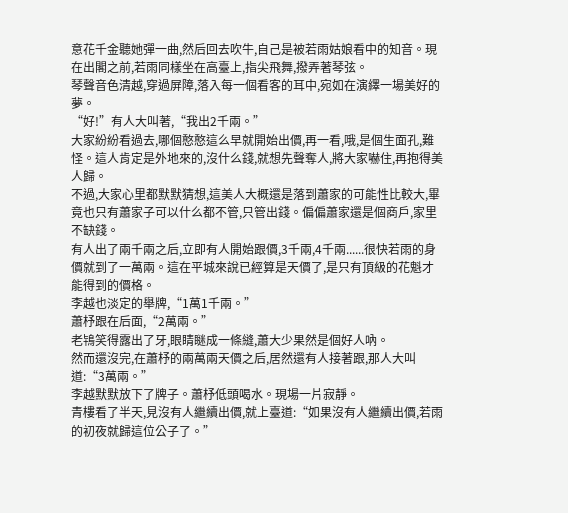意花千金聽她彈一曲,然后回去吹牛,自己是被若雨姑娘看中的知音。現在出閣之前,若雨同樣坐在高臺上,指尖飛舞,撥弄著琴弦。
琴聲音色清越,穿過屏障,落入每一個看客的耳中,宛如在演繹一場美好的夢。
“好!”有人大叫著,“我出2千兩。”
大家紛紛看過去,哪個憨憨這么早就開始出價,再一看,哦,是個生面孔,難怪。這人肯定是外地來的,沒什么錢,就想先聲奪人,將大家嚇住,再抱得美人歸。
不過,大家心里都默默猜想,這美人大概還是落到蕭家的可能性比較大,畢竟也只有蕭家子可以什么都不管,只管出錢。偏偏蕭家還是個商戶,家里不缺錢。
有人出了兩千兩之后,立即有人開始跟價,3千兩,4千兩......很快若雨的身價就到了一萬兩。這在平城來說已經算是天價了,是只有頂級的花魁才能得到的價格。
李越也淡定的舉牌,“1萬1千兩。”
蕭杼跟在后面,“2萬兩。”
老鴇笑得露出了牙,眼睛瞇成一條縫,蕭大少果然是個好人吶。
然而還沒完,在蕭杼的兩萬兩天價之后,居然還有人接著跟,那人大叫道:“3萬兩。”
李越默默放下了牌子。蕭杼低頭喝水。現場一片寂靜。
青樓看了半天,見沒有人繼續出價,就上臺道:“如果沒有人繼續出價,若雨的初夜就歸這位公子了。”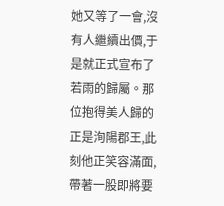她又等了一會,沒有人繼續出價,于是就正式宣布了若雨的歸屬。那位抱得美人歸的正是洵陽郡王,此刻他正笑容滿面,帶著一股即將要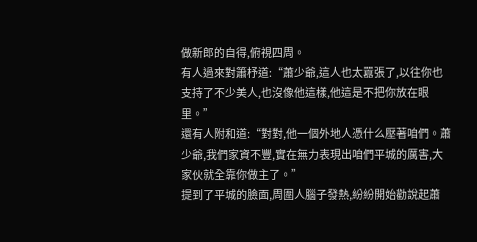做新郎的自得,俯視四周。
有人過來對簫杼道:“蕭少爺,這人也太囂張了,以往你也支持了不少美人,也沒像他這樣,他這是不把你放在眼里。”
還有人附和道:“對對,他一個外地人憑什么壓著咱們。蕭少爺,我們家資不豐,實在無力表現出咱們平城的厲害,大家伙就全靠你做主了。”
提到了平城的臉面,周圍人腦子發熱,紛紛開始勸說起蕭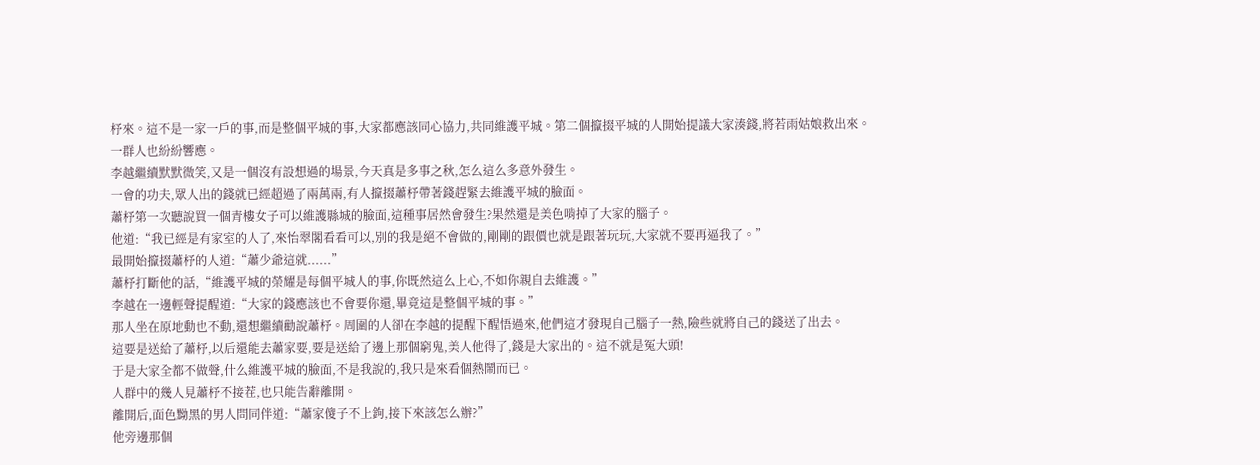杼來。這不是一家一戶的事,而是整個平城的事,大家都應該同心協力,共同維護平城。第二個攛掇平城的人開始提議大家湊錢,將若雨姑娘救出來。
一群人也紛紛響應。
李越繼續默默微笑,又是一個沒有設想過的場景,今天真是多事之秋,怎么這么多意外發生。
一會的功夫,眾人出的錢就已經超過了兩萬兩,有人攛掇蕭杼帶著錢趕緊去維護平城的臉面。
蕭杼第一次聽說買一個青樓女子可以維護縣城的臉面,這種事居然會發生?果然還是美色啃掉了大家的腦子。
他道:“我已經是有家室的人了,來怡翠閣看看可以,別的我是絕不會做的,剛剛的跟價也就是跟著玩玩,大家就不要再逼我了。”
最開始攛掇蕭杼的人道:“蕭少爺這就......”
蕭杼打斷他的話,“維護平城的榮耀是每個平城人的事,你既然這么上心,不如你親自去維護。”
李越在一邊輕聲提醒道:“大家的錢應該也不會要你還,畢竟這是整個平城的事。”
那人坐在原地動也不動,還想繼續勸說蕭杼。周圍的人卻在李越的提醒下醒悟過來,他們這才發現自己腦子一熱,險些就將自己的錢送了出去。
這要是送給了蕭杼,以后還能去蕭家要,要是送給了邊上那個窮鬼,美人他得了,錢是大家出的。這不就是冤大頭!
于是大家全都不做聲,什么維護平城的臉面,不是我說的,我只是來看個熱鬧而已。
人群中的幾人見蕭杼不接茬,也只能告辭離開。
離開后,面色黝黑的男人問同伴道:“蕭家傻子不上鉤,接下來該怎么辦?”
他旁邊那個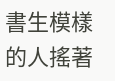書生模樣的人搖著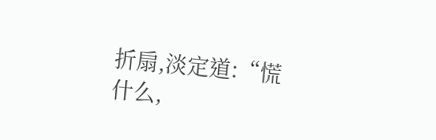折扇,淡定道:“慌什么,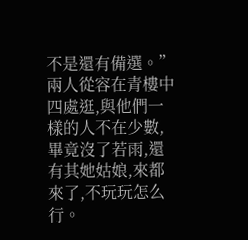不是還有備選。”
兩人從容在青樓中四處逛,與他們一樣的人不在少數,畢竟沒了若雨,還有其她姑娘,來都來了,不玩玩怎么行。